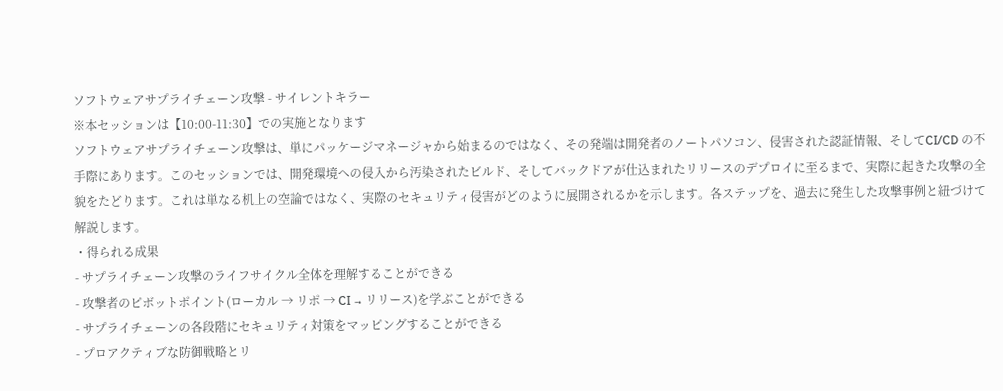ソフトウェアサプライチェーン攻撃 - サイレントキラー
※本セッションは【10:00-11:30】での実施となります
ソフトウェアサプライチェーン攻撃は、単にパッケージマネージャから始まるのではなく、その発端は開発者のノートパソコン、侵害された認証情報、そしてCI/CD の不手際にあります。このセッションでは、開発環境への侵入から汚染されたビルド、そしてバックドアが仕込まれたリリースのデプロイに至るまで、実際に起きた攻撃の全貌をたどります。これは単なる机上の空論ではなく、実際のセキュリティ侵害がどのように展開されるかを示します。各ステップを、過去に発生した攻撃事例と紐づけて解説します。
・得られる成果
- サプライチェーン攻撃のライフサイクル全体を理解することができる
- 攻撃者のピボットポイント(ローカル → リポ → CI → リリース)を学ぶことができる
- サプライチェーンの各段階にセキュリティ対策をマッピングすることができる
- プロアクティブな防御戦略とリ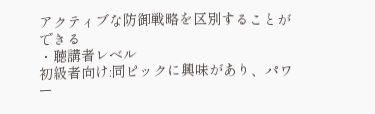アクティブな防御戦略を区別することができる
・聴講者レベル
初級者向け:同ピックに興味があり、パワー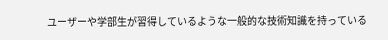ユーザーや学部生が習得しているような一般的な技術知識を持っている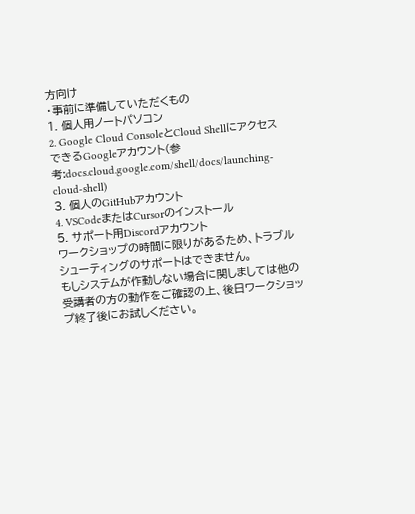方向け
・事前に準備していただくもの
1. 個人用ノートパソコン
2. Google Cloud ConsoleとCloud ShellにアクセスできるGoogleアカウント(参考:docs.cloud.google.com/shell/docs/launching-cloud-shell)
3. 個人のGitHubアカウント
4. VSCodeまたはCursorのインストール
5. サポート用Discordアカウント
ワークショップの時間に限りがあるため、トラブルシューティングのサポートはできません。
もしシステムが作動しない場合に関しましては他の受講者の方の動作をご確認の上、後日ワークショップ終了後にお試しください。